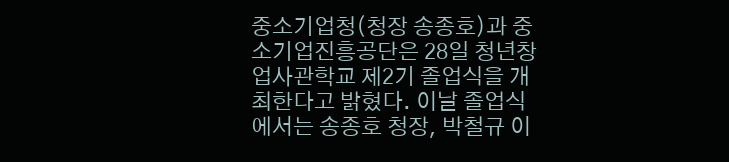중소기업청(청장 송종호)과 중소기업진흥공단은 28일 청년창업사관학교 제2기 졸업식을 개최한다고 밝혔다. 이날 졸업식에서는 송종호 청장, 박철규 이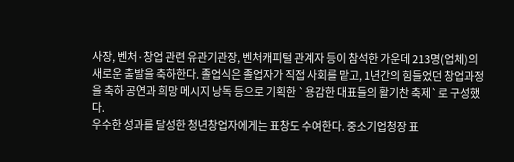사장, 벤처·창업 관련 유관기관장, 벤처캐피털 관계자 등이 참석한 가운데 213명(업체)의 새로운 출발을 축하한다. 졸업식은 졸업자가 직접 사회를 맡고, 1년간의 힘들었던 창업과정을 축하 공연과 희망 메시지 낭독 등으로 기획한 `용감한 대표들의 활기찬 축제`로 구성했다.
우수한 성과를 달성한 청년창업자에게는 표창도 수여한다. 중소기업청장 표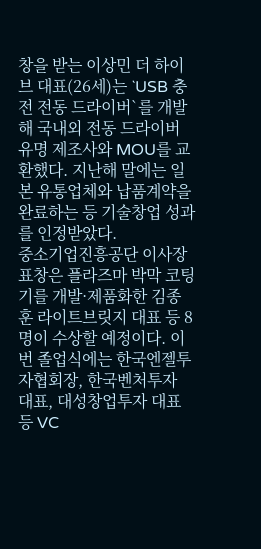창을 받는 이상민 더 하이브 대표(26세)는 `USB 충전 전동 드라이버`를 개발해 국내외 전동 드라이버 유명 제조사와 MOU를 교환했다. 지난해 말에는 일본 유통업체와 납품계약을 완료하는 등 기술창업 성과를 인정받았다.
중소기업진흥공단 이사장 표창은 플라즈마 박막 코팅기를 개발·제품화한 김종훈 라이트브릿지 대표 등 8명이 수상할 예정이다. 이번 졸업식에는 한국엔젤투자협회장, 한국벤처투자 대표, 대성창업투자 대표 등 VC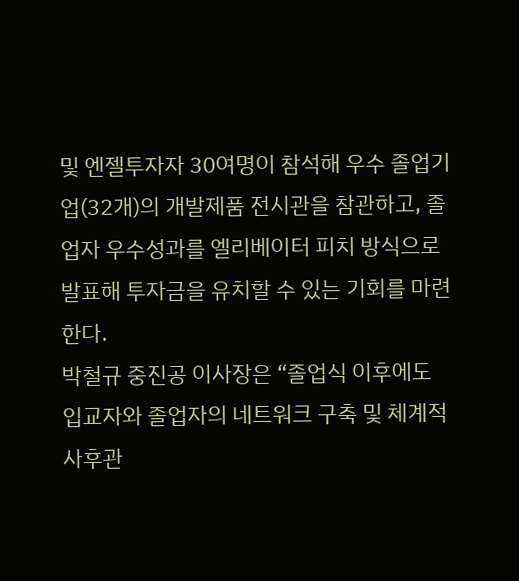및 엔젤투자자 30여명이 참석해 우수 졸업기업(32개)의 개발제품 전시관을 참관하고, 졸업자 우수성과를 엘리베이터 피치 방식으로 발표해 투자금을 유치할 수 있는 기회를 마련한다.
박철규 중진공 이사장은 “졸업식 이후에도 입교자와 졸업자의 네트워크 구축 및 체계적 사후관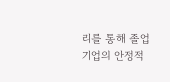리를 통해 졸업기업의 안정적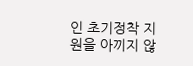인 초기정착 지원을 아끼지 않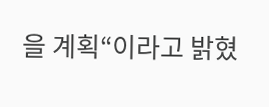을 계획“이라고 밝혔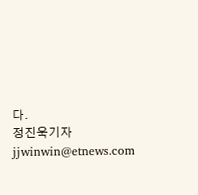다.
정진욱기자 jjwinwin@etnews.com